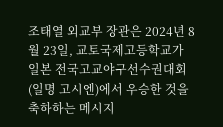조태열 외교부 장관은 2024년 8월 23일, 교토국제고등학교가 일본 전국고교야구선수권대회(일명 고시엔)에서 우승한 것을 축하하는 메시지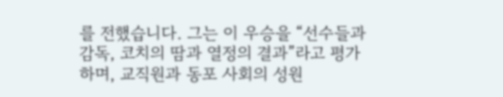를 전했습니다. 그는 이 우승을 “선수들과 감독, 코치의 땀과 열정의 결과”라고 평가하며, 교직원과 동포 사회의 성원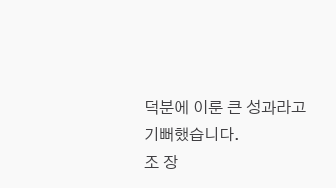덕분에 이룬 큰 성과라고 기뻐했습니다.
조 장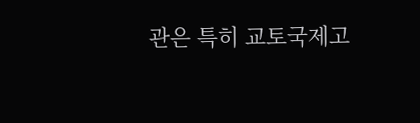관은 특히 교토국제고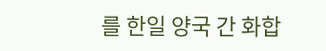를 한일 양국 간 화합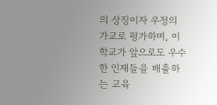의 상징이자 우정의 가교로 평가하며, 이 학교가 앞으로도 우수한 인재들을 배출하는 교육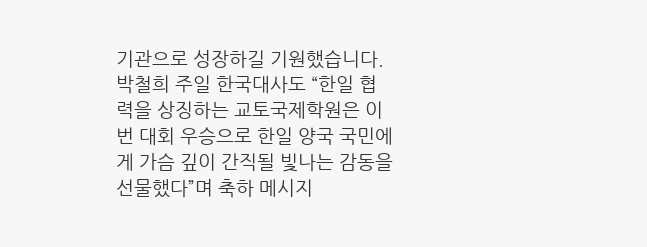기관으로 성장하길 기원했습니다.
박철희 주일 한국대사도 “한일 협력을 상징하는 교토국제학원은 이번 대회 우승으로 한일 양국 국민에게 가슴 깊이 간직될 빛나는 감동을 선물했다”며 축하 메시지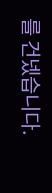를 건넸습니다.